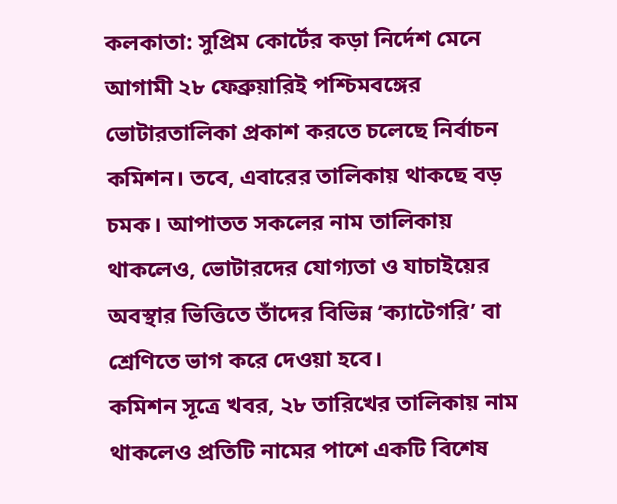কলকাতা: সুপ্রিম কোর্টের কড়া নির্দেশ মেনে আগামী ২৮ ফেব্রুয়ারিই পশ্চিমবঙ্গের ভোটারতালিকা প্রকাশ করতে চলেছে নির্বাচন কমিশন। তবে, এবারের তালিকায় থাকছে বড় চমক। আপাতত সকলের নাম তালিকায় থাকলেও, ভোটারদের যোগ্যতা ও যাচাইয়ের অবস্থার ভিত্তিতে তাঁদের বিভিন্ন ‘ক্যাটেগরি’ বা শ্রেণিতে ভাগ করে দেওয়া হবে।
কমিশন সূত্রে খবর, ২৮ তারিখের তালিকায় নাম থাকলেও প্রতিটি নামের পাশে একটি বিশেষ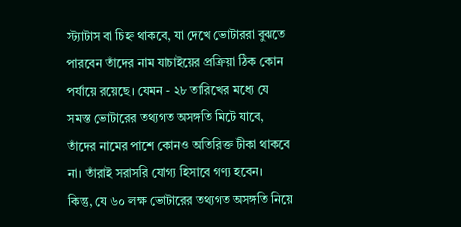স্ট্যাটাস বা চিহ্ন থাকবে, যা দেখে ভোটাররা বুঝতে পারবেন তাঁদের নাম যাচাইয়ের প্রক্রিয়া ঠিক কোন পর্যায়ে রয়েছে। যেমন - ২৮ তারিখের মধ্যে যে সমস্ত ভোটারের তথ্যগত অসঙ্গতি মিটে যাবে, তাঁদের নামের পাশে কোনও অতিরিক্ত টীকা থাকবে না। তাঁরাই সরাসরি যোগ্য হিসাবে গণ্য হবেন।
কিন্তু, যে ৬০ লক্ষ ভোটারের তথ্যগত অসঙ্গতি নিয়ে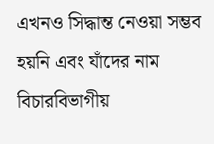এখনও সিদ্ধান্ত নেওয়া সম্ভব হয়নি এবং যাঁদের নাম বিচারবিভাগীয়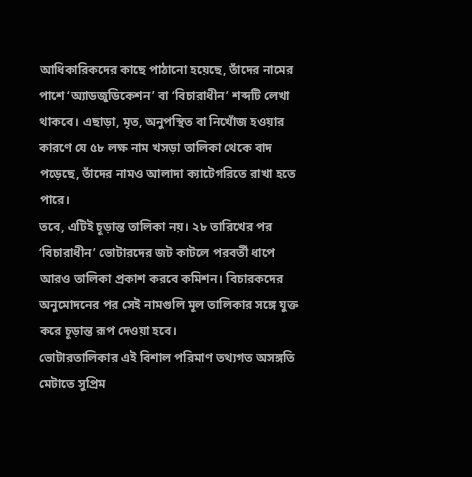আধিকারিকদের কাছে পাঠানো হয়েছে, তাঁদের নামের পাশে ‘অ্যাডজুডিকেশন’ বা ‘বিচারাধীন’ শব্দটি লেখা থাকবে। এছাড়া, মৃত, অনুপস্থিত বা নিখোঁজ হওয়ার কারণে যে ৫৮ লক্ষ নাম খসড়া তালিকা থেকে বাদ পড়েছে, তাঁদের নামও আলাদা ক্যাটেগরিতে রাখা হতে পারে।
তবে, এটিই চূড়ান্ত তালিকা নয়। ২৮ তারিখের পর ‘বিচারাধীন’ ভোটারদের জট কাটলে পরবর্তী ধাপে আরও তালিকা প্রকাশ করবে কমিশন। বিচারকদের অনুমোদনের পর সেই নামগুলি মূল তালিকার সঙ্গে যুক্ত করে চূড়ান্ত রূপ দেওয়া হবে।
ভোটারতালিকার এই বিশাল পরিমাণ তথ্যগত অসঙ্গতি মেটাতে সুপ্রিম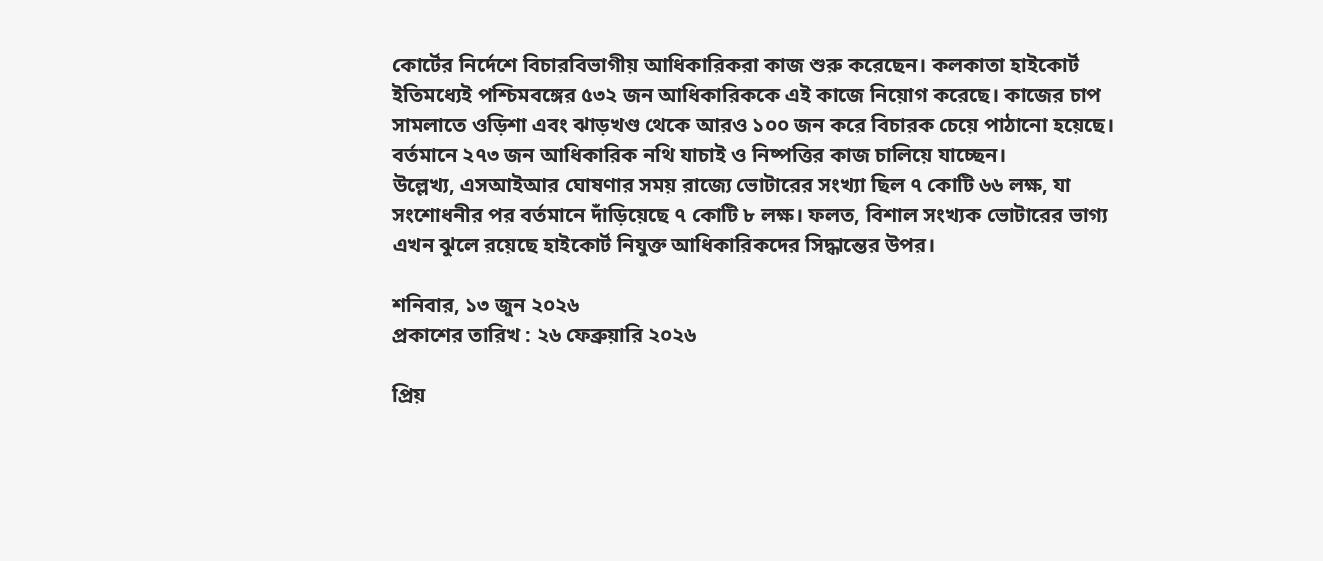কোর্টের নির্দেশে বিচারবিভাগীয় আধিকারিকরা কাজ শুরু করেছেন। কলকাতা হাইকোর্ট ইতিমধ্যেই পশ্চিমবঙ্গের ৫৩২ জন আধিকারিককে এই কাজে নিয়োগ করেছে। কাজের চাপ সামলাতে ওড়িশা এবং ঝাড়খণ্ড থেকে আরও ১০০ জন করে বিচারক চেয়ে পাঠানো হয়েছে। বর্তমানে ২৭৩ জন আধিকারিক নথি যাচাই ও নিষ্পত্তির কাজ চালিয়ে যাচ্ছেন।
উল্লেখ্য, এসআইআর ঘোষণার সময় রাজ্যে ভোটারের সংখ্যা ছিল ৭ কোটি ৬৬ লক্ষ, যা সংশোধনীর পর বর্তমানে দাঁড়িয়েছে ৭ কোটি ৮ লক্ষ। ফলত, বিশাল সংখ্যক ভোটারের ভাগ্য এখন ঝুলে রয়েছে হাইকোর্ট নিযুক্ত আধিকারিকদের সিদ্ধান্তের উপর।

শনিবার, ১৩ জুন ২০২৬
প্রকাশের তারিখ : ২৬ ফেব্রুয়ারি ২০২৬

প্রিয়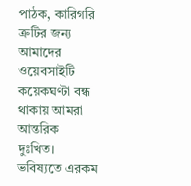পাঠক, কারিগরি ত্রুটির জন্য আমাদের ওয়েবসাইটি কয়েকঘণ্টা বন্ধ থাকায় আমরা আন্তরিক দুঃখিত। ভবিষ্যতে এরকম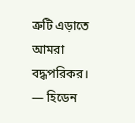ত্রুটি এড়াতে আমরা বদ্ধপরিকর।
— হিডেন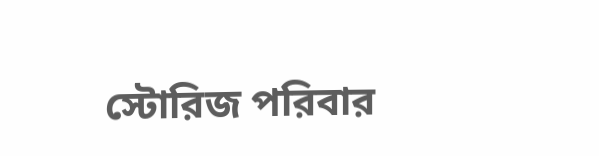স্টোরিজ পরিবার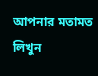আপনার মতামত লিখুন